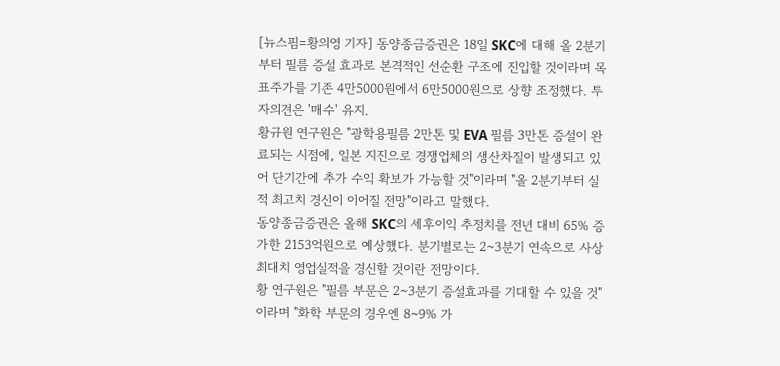[뉴스핌=황의영 기자] 동양종금증권은 18일 SKC에 대해 올 2분기부터 필름 증설 효과로 본격적인 선순환 구조에 진입할 것이라며 목표주가를 기존 4만5000원에서 6만5000원으로 상향 조정했다. 투자의견은 '매수' 유지.
황규원 연구원은 "광학용필름 2만톤 및 EVA 필름 3만톤 증설이 완료되는 시점에, 일본 지진으로 경쟁업체의 생산차질이 발생되고 있어 단기간에 추가 수익 확보가 가능할 것"이라며 "올 2분기부터 실적 최고치 경신이 이어질 전망"이라고 말했다.
동양종금증권은 올해 SKC의 세후이익 추정치를 전년 대비 65% 증가한 2153억원으로 예상했다. 분기별로는 2~3분기 연속으로 사상 최대치 영업실적을 경신할 것이란 전망이다.
황 연구원은 "필름 부문은 2~3분기 증설효과를 기대할 수 있을 것"이라며 "화학 부문의 경우엔 8~9% 가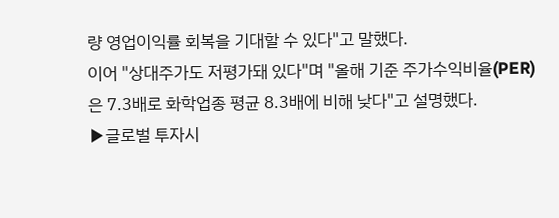량 영업이익률 회복을 기대할 수 있다"고 말했다.
이어 "상대주가도 저평가돼 있다"며 "올해 기준 주가수익비율(PER)은 7.3배로 화학업종 평균 8.3배에 비해 낮다"고 설명했다.
▶글로벌 투자시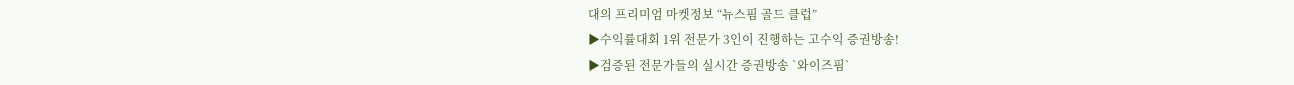대의 프리미엄 마켓정보 “뉴스핌 골드 클럽”
▶수익률대회 1위 전문가 3인이 진행하는 고수익 증권방송!
▶검증된 전문가들의 실시간 증권방송 `와이즈핌`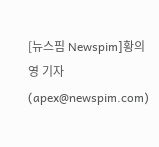[뉴스핌 Newspim]황의영 기자 (apex@newspim.com)